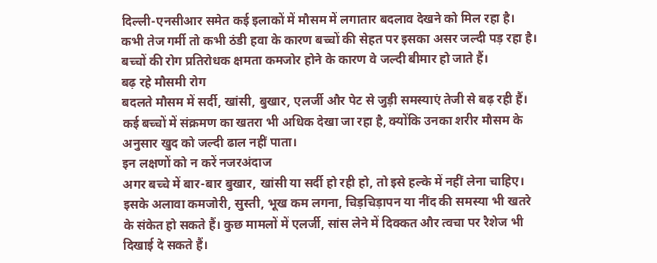दिल्ली-एनसीआर समेत कई इलाकों में मौसम में लगातार बदलाव देखने को मिल रहा है। कभी तेज गर्मी तो कभी ठंडी हवा के कारण बच्चों की सेहत पर इसका असर जल्दी पड़ रहा है। बच्चों की रोग प्रतिरोधक क्षमता कमजोर होने के कारण वे जल्दी बीमार हो जाते हैं।
बढ़ रहे मौसमी रोग
बदलते मौसम में सर्दी, खांसी, बुखार, एलर्जी और पेट से जुड़ी समस्याएं तेजी से बढ़ रही हैं। कई बच्चों में संक्रमण का खतरा भी अधिक देखा जा रहा है, क्योंकि उनका शरीर मौसम के अनुसार खुद को जल्दी ढाल नहीं पाता।
इन लक्षणों को न करें नजरअंदाज
अगर बच्चे में बार-बार बुखार, खांसी या सर्दी हो रही हो, तो इसे हल्के में नहीं लेना चाहिए। इसके अलावा कमजोरी, सुस्ती, भूख कम लगना, चिड़चिड़ापन या नींद की समस्या भी खतरे के संकेत हो सकते हैं। कुछ मामलों में एलर्जी, सांस लेने में दिक्कत और त्वचा पर रैशेज भी दिखाई दे सकते हैं।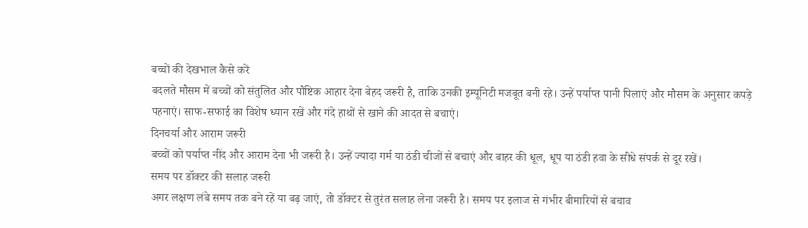बच्चों की देखभाल कैसे करें
बदलते मौसम में बच्चों को संतुलित और पौष्टिक आहार देना बेहद जरूरी है, ताकि उनकी इम्यूनिटी मजबूत बनी रहे। उन्हें पर्याप्त पानी पिलाएं और मौसम के अनुसार कपड़े पहनाएं। साफ-सफाई का विशेष ध्यान रखें और गंदे हाथों से खाने की आदत से बचाएं।
दिनचर्या और आराम जरूरी
बच्चों को पर्याप्त नींद और आराम देना भी जरूरी है। उन्हें ज्यादा गर्म या ठंडी चीजों से बचाएं और बाहर की धूल, धूप या ठंडी हवा के सीधे संपर्क से दूर रखें।
समय पर डॉक्टर की सलाह जरूरी
अगर लक्षण लंबे समय तक बने रहें या बढ़ जाएं, तो डॉक्टर से तुरंत सलाह लेना जरूरी है। समय पर इलाज से गंभीर बीमारियों से बचाव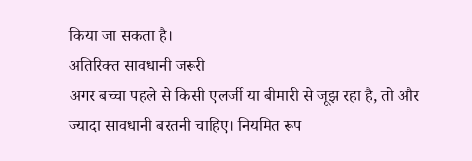किया जा सकता है।
अतिरिक्त सावधानी जरूरी
अगर बच्चा पहले से किसी एलर्जी या बीमारी से जूझ रहा है, तो और ज्यादा सावधानी बरतनी चाहिए। नियमित रूप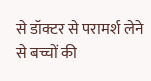से डॉक्टर से परामर्श लेने से बच्चों की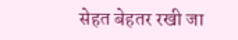सेहत बेहतर रखी जा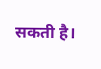सकती है।